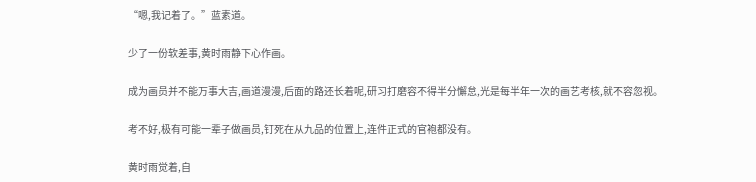“嗯,我记着了。”蓝素道。

少了一份软差事,黄时雨静下心作画。

成为画员并不能万事大吉,画道漫漫,后面的路还长着呢,研习打磨容不得半分懈怠,光是每半年一次的画艺考核,就不容忽视。

考不好,极有可能一辈子做画员,钉死在从九品的位置上,连件正式的官袍都没有。

黄时雨觉着,自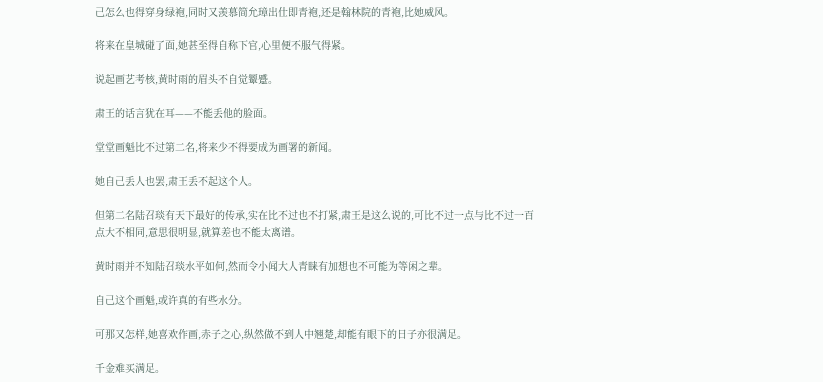己怎么也得穿身绿袍,同时又羡慕简允璋出仕即青袍,还是翰林院的青袍,比她威风。

将来在皇城碰了面,她甚至得自称下官,心里便不服气得紧。

说起画艺考核,黄时雨的眉头不自觉颦蹙。

肃王的话言犹在耳——不能丢他的脸面。

堂堂画魁比不过第二名,将来少不得要成为画署的新闻。

她自己丢人也罢,肃王丢不起这个人。

但第二名陆召琰有天下最好的传承,实在比不过也不打紧,肃王是这么说的,可比不过一点与比不过一百点大不相同,意思很明显,就算差也不能太离谱。

黄时雨并不知陆召琰水平如何,然而令小闻大人青睐有加想也不可能为等闲之辈。

自己这个画魁,或许真的有些水分。

可那又怎样,她喜欢作画,赤子之心,纵然做不到人中翘楚,却能有眼下的日子亦很满足。

千金难买满足。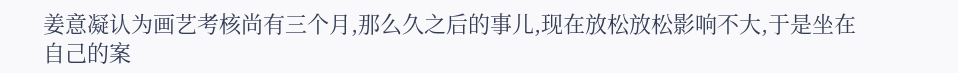姜意凝认为画艺考核尚有三个月,那么久之后的事儿,现在放松放松影响不大,于是坐在自己的案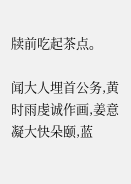牍前吃起茶点。

闻大人埋首公务,黄时雨虔诚作画,姜意凝大快朵颐,蓝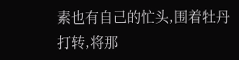素也有自己的忙头,围着牡丹打转,将那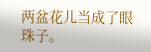两盆花儿当成了眼珠子。